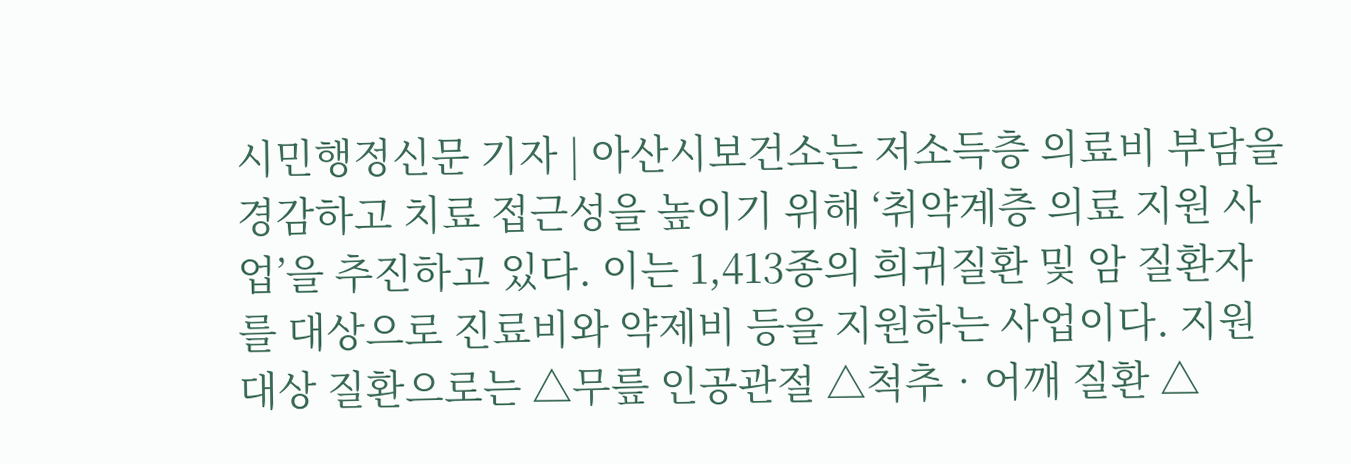시민행정신문 기자 | 아산시보건소는 저소득층 의료비 부담을 경감하고 치료 접근성을 높이기 위해 ‘취약계층 의료 지원 사업’을 추진하고 있다. 이는 1,413종의 희귀질환 및 암 질환자를 대상으로 진료비와 약제비 등을 지원하는 사업이다. 지원 대상 질환으로는 △무릎 인공관절 △척추‧어깨 질환 △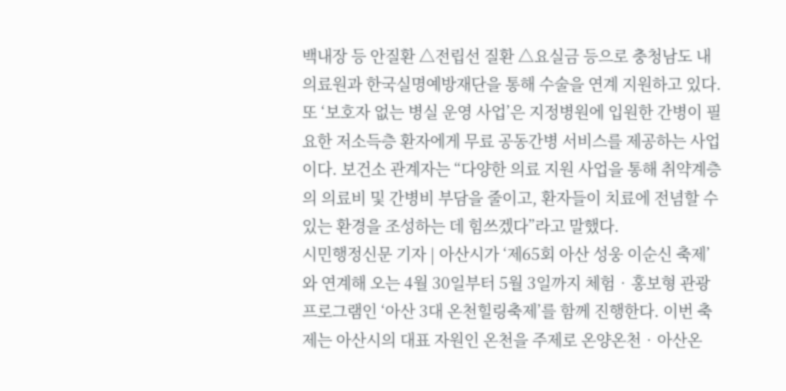백내장 등 안질환 △전립선 질환 △요실금 등으로 충청남도 내 의료원과 한국실명예방재단을 통해 수술을 연계 지원하고 있다. 또 ‘보호자 없는 병실 운영 사업’은 지정병원에 입원한 간병이 필요한 저소득층 환자에게 무료 공동간병 서비스를 제공하는 사업이다. 보건소 관계자는 “다양한 의료 지원 사업을 통해 취약계층의 의료비 및 간병비 부담을 줄이고, 환자들이 치료에 전념할 수 있는 환경을 조성하는 데 힘쓰겠다”라고 말했다.
시민행정신문 기자 | 아산시가 ‘제65회 아산 성웅 이순신 축제’와 연계해 오는 4월 30일부터 5월 3일까지 체험‧홍보형 관광 프로그램인 ‘아산 3대 온천힐링축제’를 함께 진행한다. 이번 축제는 아산시의 대표 자원인 온천을 주제로 온양온천‧아산온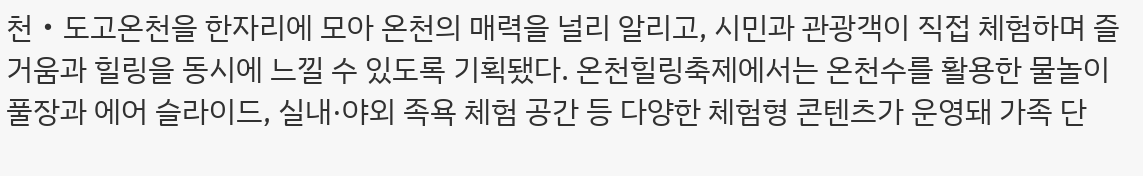천‧도고온천을 한자리에 모아 온천의 매력을 널리 알리고, 시민과 관광객이 직접 체험하며 즐거움과 힐링을 동시에 느낄 수 있도록 기획됐다. 온천힐링축제에서는 온천수를 활용한 물놀이 풀장과 에어 슬라이드, 실내·야외 족욕 체험 공간 등 다양한 체험형 콘텐츠가 운영돼 가족 단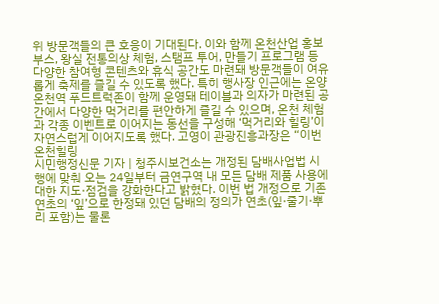위 방문객들의 큰 호응이 기대된다. 이와 함께 온천산업 홍보부스, 왕실 전통의상 체험, 스탬프 투어, 만들기 프로그램 등 다양한 참여형 콘텐츠와 휴식 공간도 마련돼 방문객들이 여유롭게 축제를 즐길 수 있도록 했다. 특히 행사장 인근에는 온양온천역 푸드트럭존이 함께 운영돼 테이블과 의자가 마련된 공간에서 다양한 먹거리를 편안하게 즐길 수 있으며, 온천 체험과 각종 이벤트로 이어지는 동선을 구성해 ‘먹거리와 힐링’이 자연스럽게 이어지도록 했다. 고영이 관광진흥과장은 “이번 온천힐링
시민행정신문 기자 | 청주시보건소는 개정된 담배사업법 시행에 맞춰 오는 24일부터 금연구역 내 모든 담배 제품 사용에 대한 지도·점검을 강화한다고 밝혔다. 이번 법 개정으로 기존 연초의 ‘잎’으로 한정돼 있던 담배의 정의가 연초(잎·줄기·뿌리 포함)는 물론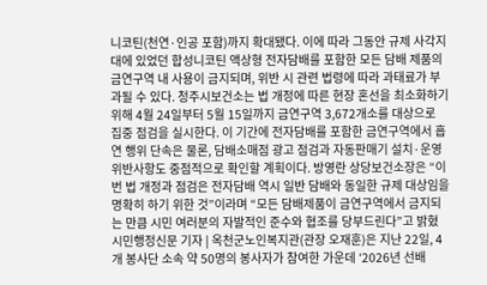니코틴(천연·인공 포함)까지 확대됐다. 이에 따라 그동안 규제 사각지대에 있었던 합성니코틴 액상형 전자담배를 포함한 모든 담배 제품의 금연구역 내 사용이 금지되며, 위반 시 관련 법령에 따라 과태료가 부과될 수 있다. 청주시보건소는 법 개정에 따른 현장 혼선을 최소화하기 위해 4월 24일부터 5월 15일까지 금연구역 3,672개소를 대상으로 집중 점검을 실시한다. 이 기간에 전자담배를 포함한 금연구역에서 흡연 행위 단속은 물론, 담배소매점 광고 점검과 자동판매기 설치·운영 위반사항도 중점적으로 확인할 계획이다. 방영란 상당보건소장은 “이번 법 개정과 점검은 전자담배 역시 일반 담배와 동일한 규제 대상임을 명확히 하기 위한 것”이라며 “모든 담배제품이 금연구역에서 금지되는 만큼 시민 여러분의 자발적인 준수와 협조를 당부드린다”고 밝혔
시민행정신문 기자 | 옥천군노인복지관(관장 오재훈)은 지난 22일, 4개 봉사단 소속 약 50명의 봉사자가 참여한 가운데 ‘2026년 선배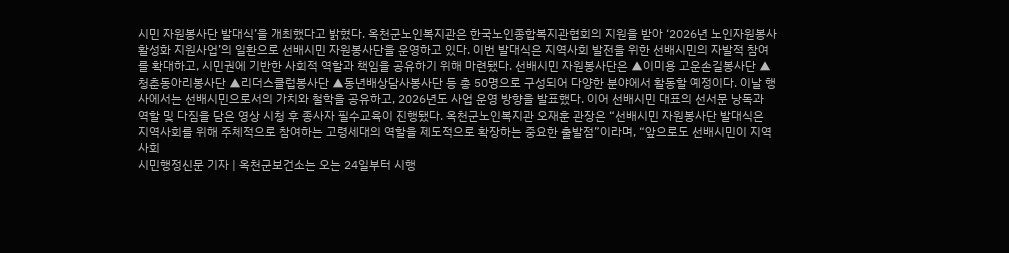시민 자원봉사단 발대식’을 개최했다고 밝혔다. 옥천군노인복지관은 한국노인종합복지관협회의 지원을 받아 ‘2026년 노인자원봉사 활성화 지원사업’의 일환으로 선배시민 자원봉사단을 운영하고 있다. 이번 발대식은 지역사회 발전을 위한 선배시민의 자발적 참여를 확대하고, 시민권에 기반한 사회적 역할과 책임을 공유하기 위해 마련됐다. 선배시민 자원봉사단은 ▲이미용 고운손길봉사단 ▲청춘동아리봉사단 ▲리더스클럽봉사단 ▲동년배상담사봉사단 등 총 50명으로 구성되어 다양한 분야에서 활동할 예정이다. 이날 행사에서는 선배시민으로서의 가치와 철학을 공유하고, 2026년도 사업 운영 방향을 발표했다. 이어 선배시민 대표의 선서문 낭독과 역할 및 다짐을 담은 영상 시청 후 종사자 필수교육이 진행됐다. 옥천군노인복지관 오재훈 관장은 “선배시민 자원봉사단 발대식은 지역사회를 위해 주체적으로 참여하는 고령세대의 역할을 제도적으로 확장하는 중요한 출발점”이라며, “앞으로도 선배시민이 지역사회
시민행정신문 기자 | 옥천군보건소는 오는 24일부터 시행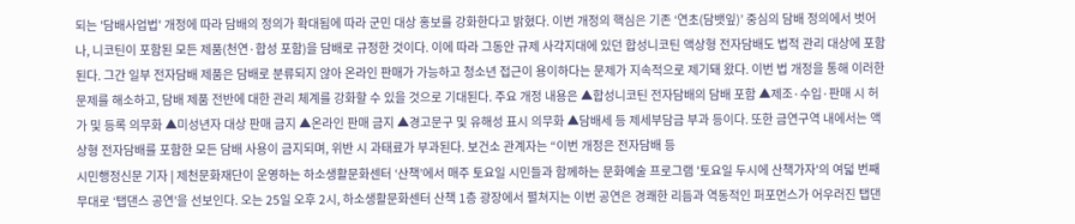되는 '담배사업법' 개정에 따라 담배의 정의가 확대됨에 따라 군민 대상 홍보를 강화한다고 밝혔다. 이번 개정의 핵심은 기존 ‘연초(담뱃잎)’ 중심의 담배 정의에서 벗어나, 니코틴이 포함된 모든 제품(천연·합성 포함)을 담배로 규정한 것이다. 이에 따라 그동안 규제 사각지대에 있던 합성니코틴 액상형 전자담배도 법적 관리 대상에 포함된다. 그간 일부 전자담배 제품은 담배로 분류되지 않아 온라인 판매가 가능하고 청소년 접근이 용이하다는 문제가 지속적으로 제기돼 왔다. 이번 법 개정을 통해 이러한 문제를 해소하고, 담배 제품 전반에 대한 관리 체계를 강화할 수 있을 것으로 기대된다. 주요 개정 내용은 ▲합성니코틴 전자담배의 담배 포함 ▲제조·수입·판매 시 허가 및 등록 의무화 ▲미성년자 대상 판매 금지 ▲온라인 판매 금지 ▲경고문구 및 유해성 표시 의무화 ▲담배세 등 제세부담금 부과 등이다. 또한 금연구역 내에서는 액상형 전자담배를 포함한 모든 담배 사용이 금지되며, 위반 시 과태료가 부과된다. 보건소 관계자는 “이번 개정은 전자담배 등
시민행정신문 기자 | 제천문화재단이 운영하는 하소생활문화센터 ‘산책’에서 매주 토요일 시민들과 함께하는 문화예술 프로그램 '토요일 두시에 산책가자'의 여덟 번째 무대로 ‘탭댄스 공연’을 선보인다. 오는 25일 오후 2시, 하소생활문화센터 산책 1층 광장에서 펼쳐지는 이번 공연은 경쾌한 리듬과 역동적인 퍼포먼스가 어우러진 탭댄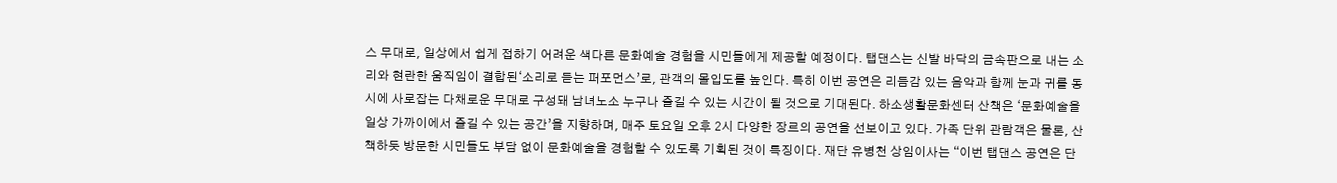스 무대로, 일상에서 쉽게 접하기 어려운 색다른 문화예술 경험을 시민들에게 제공할 예정이다. 탭댄스는 신발 바닥의 금속판으로 내는 소리와 현란한 움직임이 결합된‘소리로 듣는 퍼포먼스’로, 관객의 몰입도를 높인다. 특히 이번 공연은 리듬감 있는 음악과 함께 눈과 귀를 동시에 사로잡는 다채로운 무대로 구성돼 남녀노소 누구나 즐길 수 있는 시간이 될 것으로 기대된다. 하소생활문화센터 산책은 ‘문화예술을 일상 가까이에서 즐길 수 있는 공간’을 지향하며, 매주 토요일 오후 2시 다양한 장르의 공연을 선보이고 있다. 가족 단위 관람객은 물론, 산책하듯 방문한 시민들도 부담 없이 문화예술을 경험할 수 있도록 기획된 것이 특징이다. 재단 유병천 상임이사는 “이번 탭댄스 공연은 단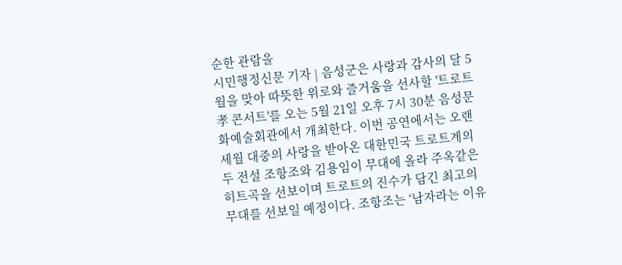순한 관람을
시민행정신문 기자 | 음성군은 사랑과 감사의 달 5월을 맞아 따뜻한 위로와 즐거움을 선사할 '트로트 孝 콘서트'를 오는 5월 21일 오후 7시 30분 음성문화예술회관에서 개최한다. 이번 공연에서는 오랜 세월 대중의 사랑을 받아온 대한민국 트로트계의 두 전설 조항조와 김용임이 무대에 올라 주옥같은 히트곡을 선보이며 트로트의 진수가 담긴 최고의 무대를 선보일 예정이다. 조항조는 ‘남자라는 이유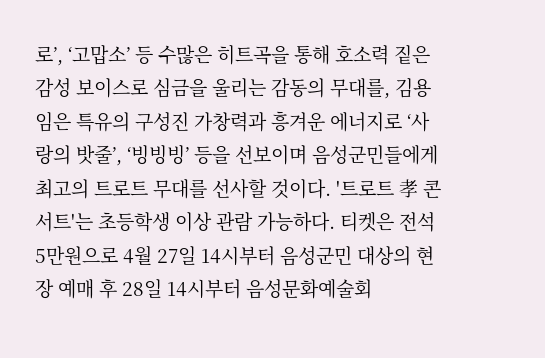로’, ‘고맙소’ 등 수많은 히트곡을 통해 호소력 짙은 감성 보이스로 심금을 울리는 감동의 무대를, 김용임은 특유의 구성진 가창력과 흥겨운 에너지로 ‘사랑의 밧줄’, ‘빙빙빙’ 등을 선보이며 음성군민들에게 최고의 트로트 무대를 선사할 것이다. '트로트 孝 콘서트'는 초등학생 이상 관람 가능하다. 티켓은 전석 5만원으로 4월 27일 14시부터 음성군민 대상의 현장 예매 후 28일 14시부터 음성문화예술회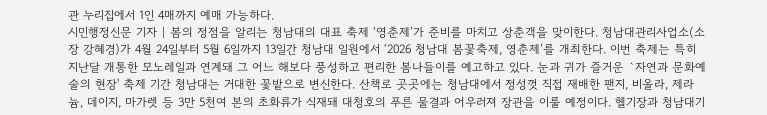관 누리집에서 1인 4매까지 예매 가능하다.
시민행정신문 기자 | 봄의 정점을 알리는 청남대의 대표 축제 ‘영춘제’가 준비를 마치고 상춘객을 맞이한다. 청남대관리사업소(소장 강혜경)가 4월 24일부터 5월 6일까지 13일간 청남대 일원에서 ‘2026 청남대 봄꽃축제, 영춘제’를 개최한다. 이번 축제는 특히 지난달 개통한 모노레일과 연계돼 그 어느 해보다 풍성하고 편리한 봄나들이를 예고하고 있다. 눈과 귀가 즐거운 `자연과 문화예술의 현장' 축제 기간 청남대는 거대한 꽃밭으로 변신한다. 산책로 곳곳에는 청남대에서 정성껏 직접 재배한 팬지, 비올라, 제라늄, 데이지, 마가렛 등 3만 5천여 본의 초화류가 식재돼 대청호의 푸른 물결과 어우러져 장관을 이룰 예정이다. 헬기장과 청남대기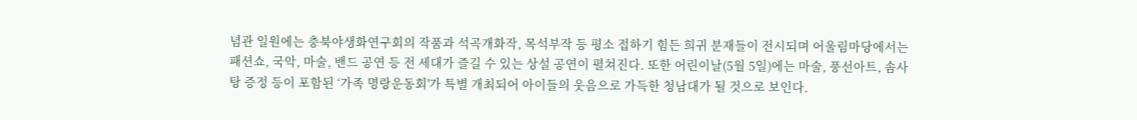념관 일원에는 충북야생화연구회의 작품과 석곡개화작, 목석부작 등 평소 접하기 힘든 희귀 분재들이 전시되며 어울림마당에서는 패션쇼, 국악, 마술, 밴드 공연 등 전 세대가 즐길 수 있는 상설 공연이 펼쳐진다. 또한 어린이날(5월 5일)에는 마술, 풍선아트, 솜사탕 증정 등이 포함된 ‘가족 명랑운동회'가 특별 개최되어 아이들의 웃음으로 가득한 청남대가 될 것으로 보인다.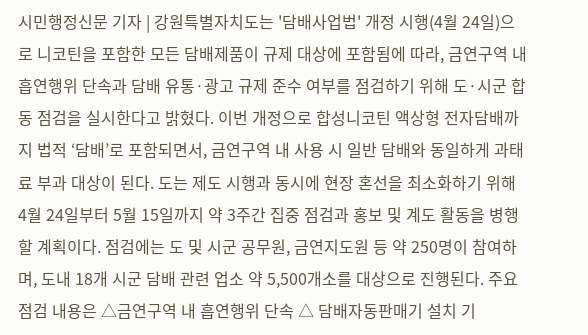시민행정신문 기자 | 강원특별자치도는 '담배사업법' 개정 시행(4월 24일)으로 니코틴을 포함한 모든 담배제품이 규제 대상에 포함됨에 따라, 금연구역 내 흡연행위 단속과 담배 유통·광고 규제 준수 여부를 점검하기 위해 도·시군 합동 점검을 실시한다고 밝혔다. 이번 개정으로 합성니코틴 액상형 전자담배까지 법적 ‘담배’로 포함되면서, 금연구역 내 사용 시 일반 담배와 동일하게 과태료 부과 대상이 된다. 도는 제도 시행과 동시에 현장 혼선을 최소화하기 위해 4월 24일부터 5월 15일까지 약 3주간 집중 점검과 홍보 및 계도 활동을 병행할 계획이다. 점검에는 도 및 시군 공무원, 금연지도원 등 약 250명이 참여하며, 도내 18개 시군 담배 관련 업소 약 5,500개소를 대상으로 진행된다. 주요 점검 내용은 △금연구역 내 흡연행위 단속 △ 담배자동판매기 설치 기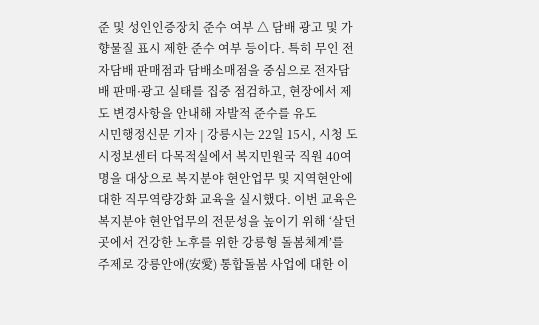준 및 성인인증장치 준수 여부 △ 담배 광고 및 가향물질 표시 제한 준수 여부 등이다. 특히 무인 전자담배 판매점과 담배소매점을 중심으로 전자담배 판매·광고 실태를 집중 점검하고, 현장에서 제도 변경사항을 안내해 자발적 준수를 유도
시민행정신문 기자 | 강릉시는 22일 15시, 시청 도시정보센터 다목적실에서 복지민원국 직원 40여 명을 대상으로 복지분야 현안업무 및 지역현안에 대한 직무역량강화 교육을 실시했다. 이번 교육은 복지분야 현안업무의 전문성을 높이기 위해 ‘살던 곳에서 건강한 노후를 위한 강릉형 돌봄체계’를 주제로 강릉안애(安愛) 통합돌봄 사업에 대한 이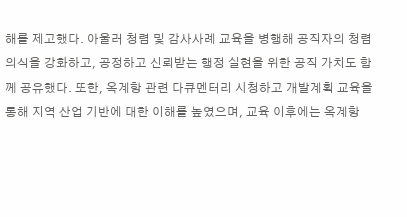해를 제고했다. 아울러 청렴 및 감사사례 교육을 병행해 공직자의 청렴 의식을 강화하고, 공정하고 신뢰받는 행정 실현을 위한 공직 가치도 함께 공유했다. 또한, 옥계항 관련 다큐멘터리 시청하고 개발계획 교육을 통해 지역 산업 기반에 대한 이해를 높였으며, 교육 이후에는 옥계항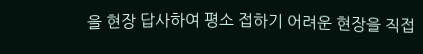을 현장 답사하여 평소 접하기 어려운 현장을 직접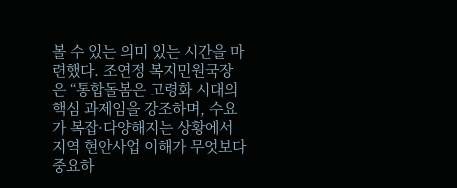볼 수 있는 의미 있는 시간을 마련했다. 조연정 복지민원국장은 “통합돌봄은 고령화 시대의 핵심 과제임을 강조하며, 수요가 복잡·다양해지는 상황에서 지역 현안사업 이해가 무엇보다 중요하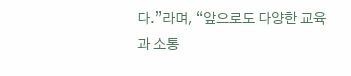다.”라며, “앞으로도 다양한 교육과 소통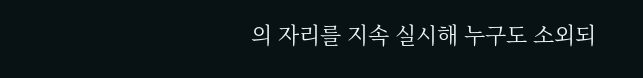의 자리를 지속 실시해 누구도 소외되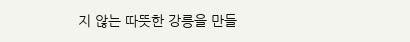지 않는 따뜻한 강릉을 만들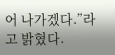어 나가겠다.”라고 밝혔다.